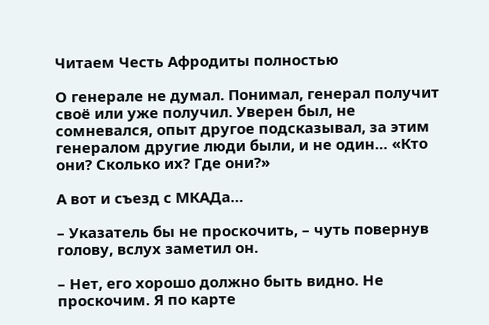Читаем Честь Афродиты полностью

О генерале не думал. Понимал, генерал получит своё или уже получил. Уверен был, не сомневался, опыт другое подсказывал, за этим генералом другие люди были, и не один… «Кто они? Сколько их? Где они?»

А вот и съезд с МКАДа…

– Указатель бы не проскочить, – чуть повернув голову, вслух заметил он.

– Нет, его хорошо должно быть видно. Не проскочим. Я по карте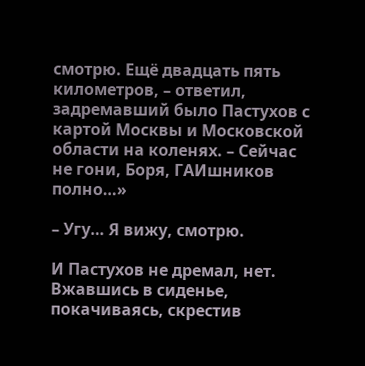смотрю. Ещё двадцать пять километров, – ответил, задремавший было Пастухов с картой Москвы и Московской области на коленях. – Сейчас не гони, Боря, ГАИшников полно…»

– Угу… Я вижу, смотрю.

И Пастухов не дремал, нет. Вжавшись в сиденье, покачиваясь, скрестив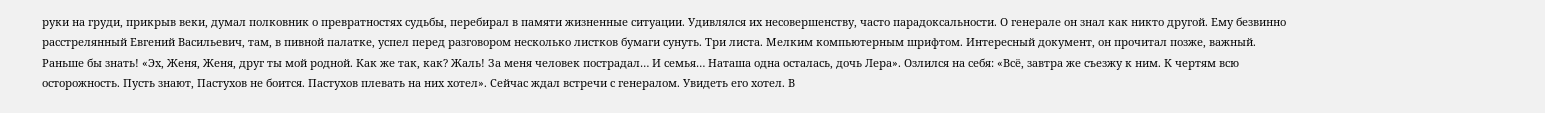руки на груди, прикрыв веки, думал полковник о превратностях судьбы, перебирал в памяти жизненные ситуации. Удивлялся их несовершенству, часто парадоксальности. О генерале он знал как никто другой. Ему безвинно расстрелянный Евгений Васильевич, там, в пивной палатке, успел перед разговором несколько листков бумаги сунуть. Три листа. Мелким компьютерным шрифтом. Интересный документ, он прочитал позже, важный. Раньше бы знать! «Эх, Женя, Женя, друг ты мой родной. Как же так, как? Жаль! За меня человек пострадал… И семья… Наташа одна осталась, дочь Лера». Озлился на себя: «Всё, завтра же съезжу к ним. К чертям всю осторожность. Пусть знают, Пастухов не боится. Пастухов плевать на них хотел». Сейчас ждал встречи с генералом. Увидеть его хотел. В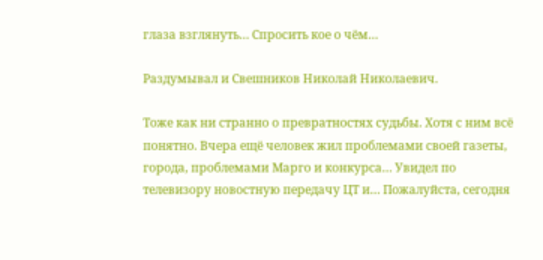глаза взглянуть… Спросить кое о чём…

Раздумывал и Свешников Николай Николаевич.

Тоже как ни странно о превратностях судьбы. Хотя с ним всё понятно. Вчера ещё человек жил проблемами своей газеты, города, проблемами Марго и конкурса… Увидел по телевизору новостную передачу ЦТ и… Пожалуйста, сегодня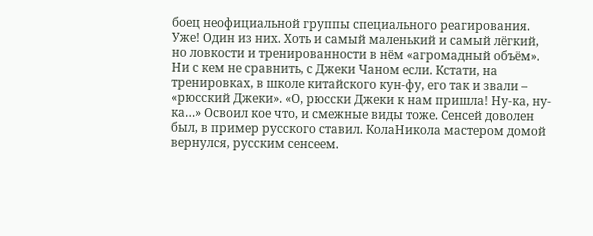боец неофициальной группы специального реагирования. Уже! Один из них. Хоть и самый маленький и самый лёгкий, но ловкости и тренированности в нём «агромадный объём». Ни с кем не сравнить, с Джеки Чаном если. Кстати, на тренировках, в школе китайского кун-фу, его так и звали – «рюсский Джеки». «О, рюсски Джеки к нам пришла! Ну-ка, ну-ка…» Освоил кое что, и смежные виды тоже. Сенсей доволен был, в пример русского ставил. КолаНикола мастером домой вернулся, русским сенсеем.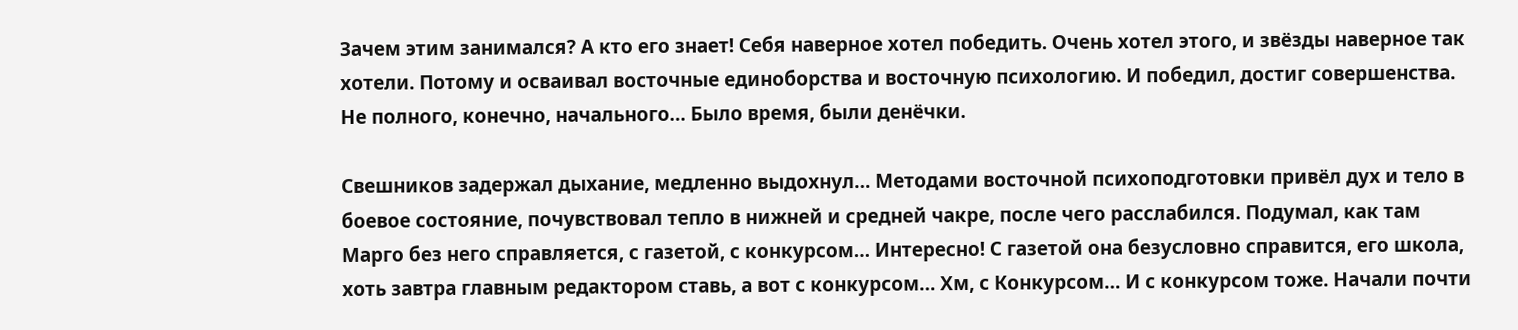Зачем этим занимался? А кто его знает! Себя наверное хотел победить. Очень хотел этого, и звёзды наверное так хотели. Потому и осваивал восточные единоборства и восточную психологию. И победил, достиг совершенства. Не полного, конечно, начального… Было время, были денёчки.

Свешников задержал дыхание, медленно выдохнул… Методами восточной психоподготовки привёл дух и тело в боевое состояние, почувствовал тепло в нижней и средней чакре, после чего расслабился. Подумал, как там Марго без него справляется, с газетой, с конкурсом… Интересно! С газетой она безусловно справится, его школа, хоть завтра главным редактором ставь, а вот с конкурсом… Хм, с Конкурсом… И с конкурсом тоже. Начали почти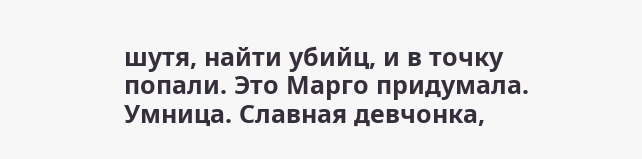шутя, найти убийц, и в точку попали. Это Марго придумала. Умница. Славная девчонка,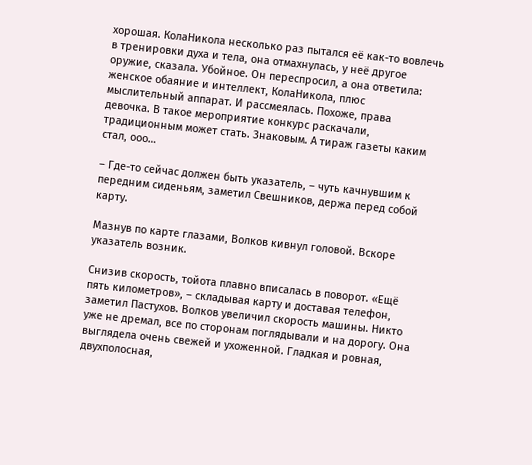хорошая. КолаНикола несколько раз пытался её как-то вовлечь в тренировки духа и тела, она отмахнулась, у неё другое оружие, сказала. Убойное. Он переспросил, а она ответила: женское обаяние и интеллект, КолаНикола, плюс мыслительный аппарат. И рассмеялась. Похоже, права девочка. В такое мероприятие конкурс раскачали, традиционным может стать. Знаковым. А тираж газеты каким стал, ооо…

– Где-то сейчас должен быть указатель, – чуть качнувшим к передним сиденьям, заметил Свешников, держа перед собой карту.

Мазнув по карте глазами, Волков кивнул головой. Вскоре указатель возник.

Снизив скорость, тойота плавно вписалась в поворот. «Ещё пять километров», – складывая карту и доставая телефон, заметил Пастухов. Волков увеличил скорость машины. Никто уже не дремал, все по сторонам поглядывали и на дорогу. Она выглядела очень свежей и ухоженной. Гладкая и ровная, двухполосная,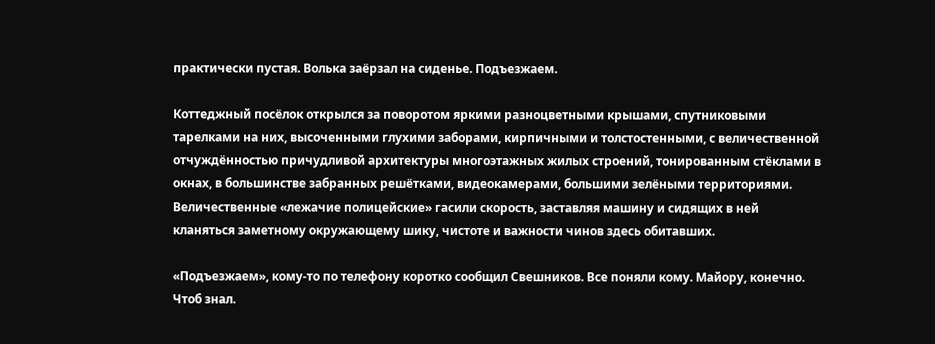практически пустая. Волька заёрзал на сиденье. Подъезжаем.

Коттеджный посёлок открылся за поворотом яркими разноцветными крышами, спутниковыми тарелками на них, высоченными глухими заборами, кирпичными и толстостенными, с величественной отчуждённостью причудливой архитектуры многоэтажных жилых строений, тонированным стёклами в окнах, в большинстве забранных решётками, видеокамерами, большими зелёными территориями. Величественные «лежачие полицейские» гасили скорость, заставляя машину и сидящих в ней кланяться заметному окружающему шику, чистоте и важности чинов здесь обитавших.

«Подъезжаем», кому-то по телефону коротко сообщил Свешников. Все поняли кому. Майору, конечно. Чтоб знал.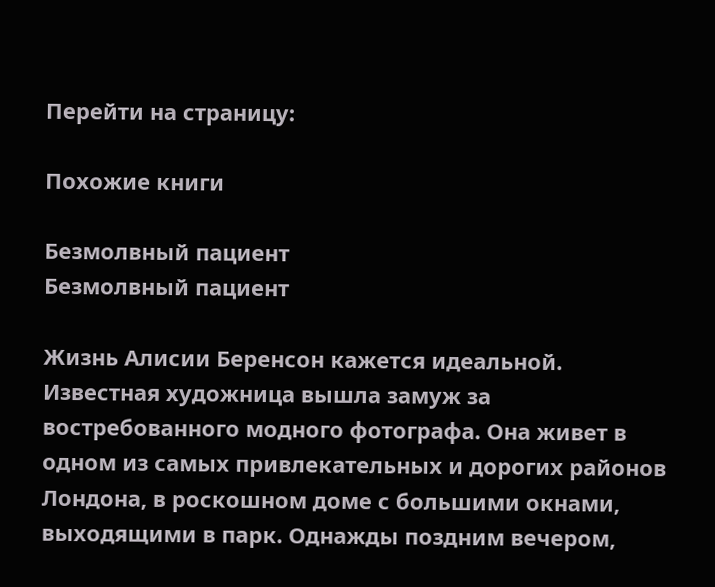Перейти на страницу:

Похожие книги

Безмолвный пациент
Безмолвный пациент

Жизнь Алисии Беренсон кажется идеальной. Известная художница вышла замуж за востребованного модного фотографа. Она живет в одном из самых привлекательных и дорогих районов Лондона, в роскошном доме с большими окнами, выходящими в парк. Однажды поздним вечером,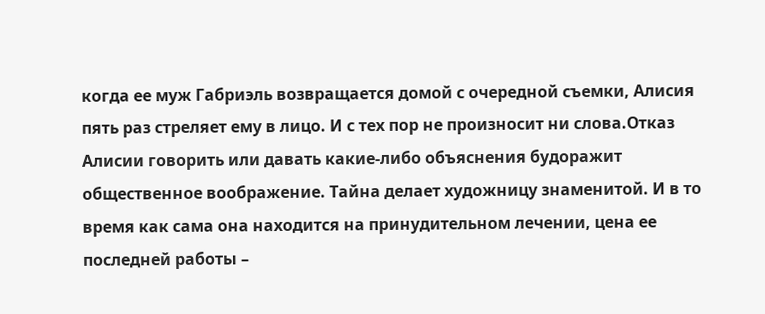когда ее муж Габриэль возвращается домой с очередной съемки, Алисия пять раз стреляет ему в лицо. И с тех пор не произносит ни слова.Отказ Алисии говорить или давать какие-либо объяснения будоражит общественное воображение. Тайна делает художницу знаменитой. И в то время как сама она находится на принудительном лечении, цена ее последней работы –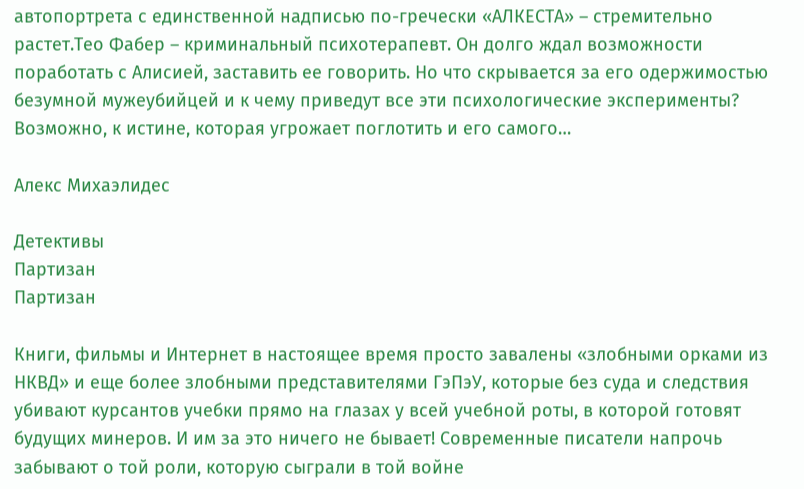автопортрета с единственной надписью по-гречески «АЛКЕСТА» – стремительно растет.Тео Фабер – криминальный психотерапевт. Он долго ждал возможности поработать с Алисией, заставить ее говорить. Но что скрывается за его одержимостью безумной мужеубийцей и к чему приведут все эти психологические эксперименты? Возможно, к истине, которая угрожает поглотить и его самого…

Алекс Михаэлидес

Детективы
Партизан
Партизан

Книги, фильмы и Интернет в настоящее время просто завалены «злобными орками из НКВД» и еще более злобными представителями ГэПэУ, которые без суда и следствия убивают курсантов учебки прямо на глазах у всей учебной роты, в которой готовят будущих минеров. И им за это ничего не бывает! Современные писатели напрочь забывают о той роли, которую сыграли в той войне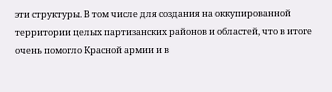эти структуры. В том числе для создания на оккупированной территории целых партизанских районов и областей, что в итоге очень помогло Красной армии и в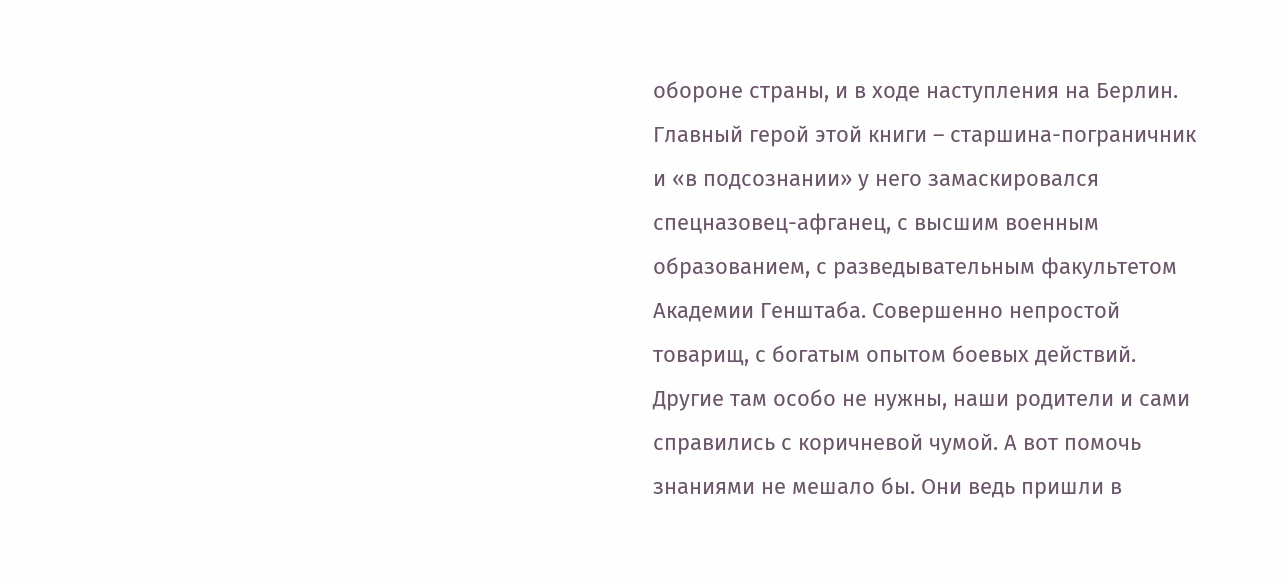обороне страны, и в ходе наступления на Берлин. Главный герой этой книги – старшина-пограничник и «в подсознании» у него замаскировался спецназовец-афганец, с высшим военным образованием, с разведывательным факультетом Академии Генштаба. Совершенно непростой товарищ, с богатым опытом боевых действий. Другие там особо не нужны, наши родители и сами справились с коричневой чумой. А вот помочь знаниями не мешало бы. Они ведь пришли в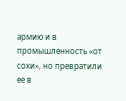армию и в промышленность «от сохи», но превратили ее в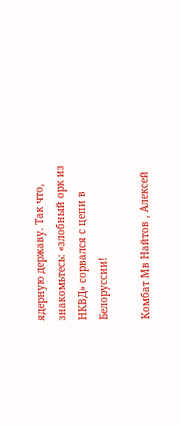ядерную державу. Так что, знакомьтесь: «злобный орк из НКВД» сорвался с цепи в Белоруссии!

Комбат Мв Найтов , Алексей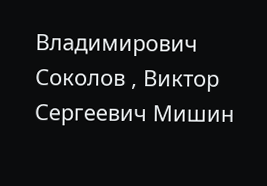Владимирович Соколов , Виктор Сергеевич Мишин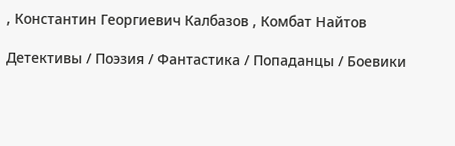, Константин Георгиевич Калбазов , Комбат Найтов

Детективы / Поэзия / Фантастика / Попаданцы / Боевики